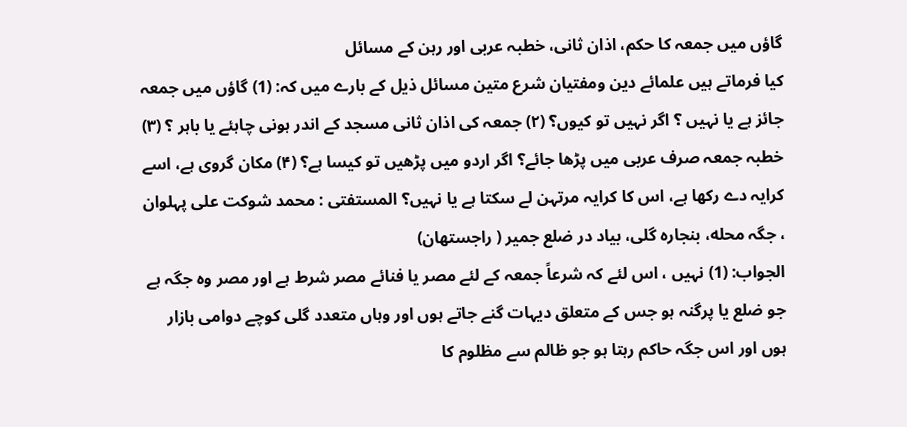گاؤں میں جمعہ کا حکم، اذان ثانی، خطبہ عربی اور رہن کے مسائل
کیا فرماتے ہیں علمائے دین ومفتیان شرع متین مسائل ذیل کے بارے میں کہ: (1) گاؤں میں جمعہ جائز ہے یا نہیں ؟ اگر نہیں تو کیوں؟ (۲) جمعہ کی اذان ثانی مسجد کے اندر ہونی چاہئے یا باہر ؟ (۳) خطبہ جمعہ صرف عربی میں پڑھا جائے؟ اگر اردو میں پڑھیں تو کیسا ہے؟ (۴) مکان گروی ہے، اسے کرایہ دے رکھا ہے، اس کا کرایہ مرتہن لے سکتا ہے یا نہیں؟ المستفتی : محمد شوکت علی پہلوان ، جگہ محله، بنجارہ گلی، بیاد در ضلع جمیر ( راجستھان)
الجواب: (1) نہیں ، اس لئے کہ شرعاً جمعہ کے لئے مصر یا فنائے مصر شرط ہے اور مصر وہ جگہ ہے جو ضلع یا پرگنہ ہو جس کے متعلق دیہات گنے جاتے ہوں اور وہاں متعدد گلی کوچے دوامی بازار ہوں اور اس جگہ حاکم رہتا ہو جو ظالم سے مظلوم کا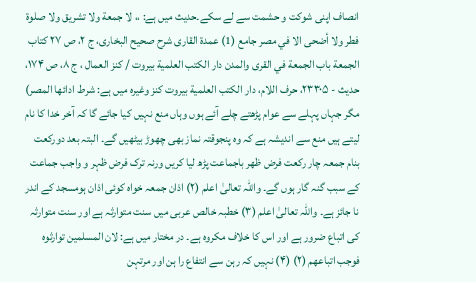انصاف اپنی شوکت و حشمت سے لے سکے۔حدیث میں ہے: ،، لا جمعة ولا تشريق ولا صلوة فطر ولا أضحى الا في مصر جامع (1) عمدة القاری شرح صحيح البخاری، ج ۲، ص ۲۷ كتاب الجمعة باب الجمعة في القرى والمدن دار الكتب العلمية بيروت / كنز العمال ، ج ۸، ص ۱۷۴، حدیث - ۲۳۳۰۵، حرف اللام، دار الكتب العلمية بيروت کنز وغیرہ میں ہے: شرط ادائها المصر) مگر جہاں پہلے سے عوام پڑھتے چلے آئے ہوں وہاں منع نہیں کیا جائے گا کہ آخر خدا کا نام لیتے ہیں منع سے اندیشہ ہے کہ وہ پنجوقتہ نماز بھی چھوڑ بیٹھیں گے۔ البتہ بعد دورکعت بنام جمعہ چار رکعت فرض ظهر باجماعت پڑھ لیا کریں ورنہ ترک فرض ظہر و واجب جماعت کے سبب گنہ گار ہوں گے۔ واللہ تعالیٰ اعلم (۲) اذان جمعہ خواہ کوئی اذان ہومسجد کے اندر نا جائز ہے۔ واللہ تعالیٰ اعلم (۳) خطبہ خالص عربی میں سنت متوارثہ ہے اور سنت متوارثہ کی اتباع ضرور ہے اور اس کا خلاف مکروہ ہے۔ در مختار میں ہے: لان المسلمين توارثوه فوجب اتباعهم (۲) (۴) نہیں کہ رہن سے انتفاع را ہن اور مرتہن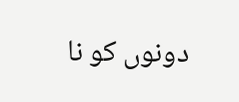دونوں کو نا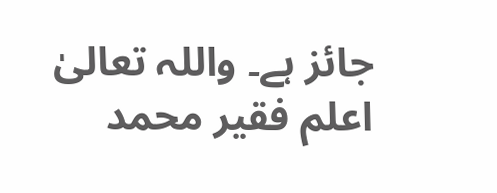جائز ہے۔ واللہ تعالیٰ اعلم فقیر محمد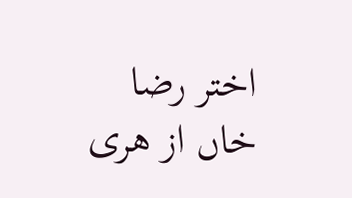اختر رضا خاں از هری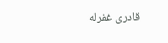قادری غفرله